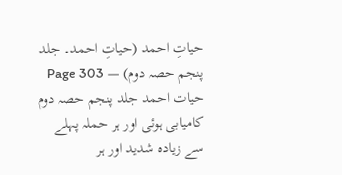حیاتِ احمد (حیاتِ احمد۔ جلد پنجم حصہ دوم) — Page 303
حیات احمد جلد پنجم حصہ دوم کامیابی ہوئی اور ہر حملہ پہلے سے زیادہ شدید اور ہر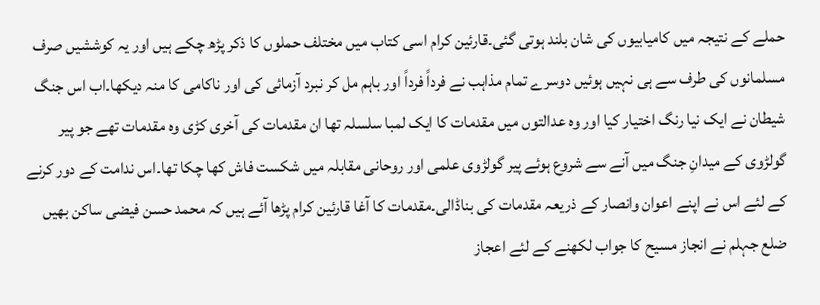حملے کے نتیجہ میں کامیابیوں کی شان بلند ہوتی گئی۔قارئین کرام اسی کتاب میں مختلف حملوں کا ذکر پڑھ چکے ہیں اور یہ کوششیں صرف مسلمانوں کی طرف سے ہی نہیں ہوئیں دوسرے تمام مذاہب نے فرداً فرداً اور باہم مل کر نبرد آزمائی کی اور ناکامی کا منہ دیکھا۔اب اس جنگ شیطان نے ایک نیا رنگ اختیار کیا اور وہ عدالتوں میں مقدمات کا ایک لمبا سلسلہ تھا ان مقدمات کی آخری کڑی وہ مقدمات تھے جو پیر گولڑوی کے میدانِ جنگ میں آنے سے شروع ہوئے پیر گولڑوی علمی اور روحانی مقابلہ میں شکست فاش کھا چکا تھا۔اس ندامت کے دور کرنے کے لئے اس نے اپنے اعوان وانصار کے ذریعہ مقدمات کی بناڈالی۔مقدمات کا آغا قارئین کرام پڑھا آئے ہیں کہ محمد حسن فیضی ساکن بھیں ضلع جہلم نے انجاز مسیح کا جواب لکھنے کے لئے اعجاز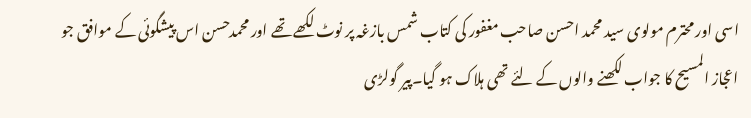اسی اور محترم مولوی سید محمد احسن صاحب مغفور کی کتاب شمس بازغہ پر نوٹ لکھے تھے اور محمدحسن اس پیشگوئی کے موافق جو اعجاز المسیح کا جواب لکھنے والوں کے لئے تھی ہلاک ہو گیا۔پیر گولڑی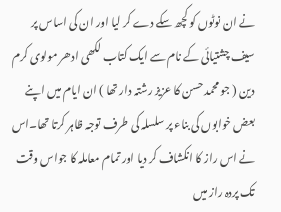نے ان نوٹوں کو کچھ سکے دے کر لیا اور ان کی اساس پر سیف چشتیائی کے نام سے ایک کتاب لکھی ادھر مولوی کرم دین ( جو محمد حسن کا عزیز رشتہ دار تھا ) ان ایام میں اپنے بعض خوابوں کی بناء پر سلسلہ کی طرف توجہ ظاہر کرتا تھا۔اس نے اس راز کا انکشاف کر دیا اور تمام معاملہ کا جواس وقت تک پردہ راز میں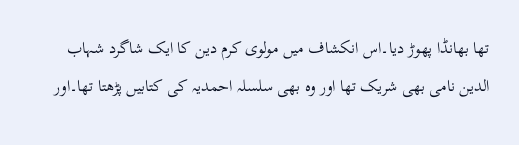تھا بھانڈا پھوڑ دیا۔اس انکشاف میں مولوی کرم دین کا ایک شاگرد شہاب الدین نامی بھی شریک تھا اور وہ بھی سلسلہ احمدیہ کی کتابیں پڑھتا تھا۔اور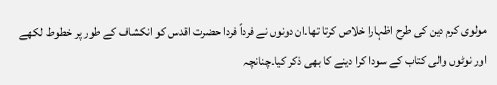مولوی کرم دین کی طرح اظہارا خلاص کرتا تھا۔ان دونوں نے فرداً فردا حضرت اقدس کو انکشاف کے طور پر خطوط لکھے اور نوٹوں والی کتاب کے سودا کرا دینے کا بھی ذکر کیا۔چنانچہ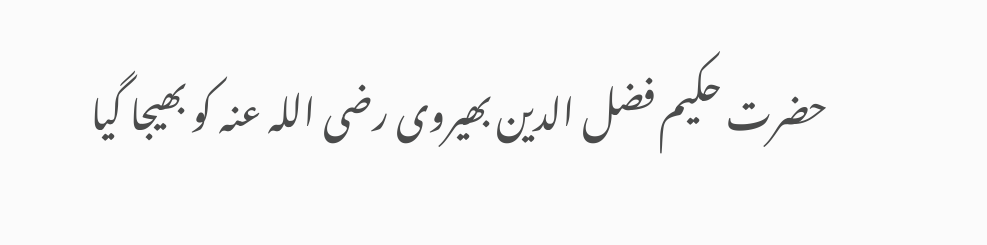حضرت حکیم فضل الدین بھیروی رضی اللہ عنہ کو بھیجا گیا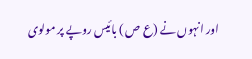اور انہوں نے (ع ص ) بائیس روپے پر مولوی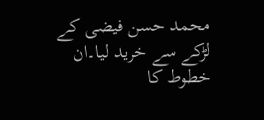محمد حسن فیضی کے لڑکے سے خرید لیا۔ان خطوط کا